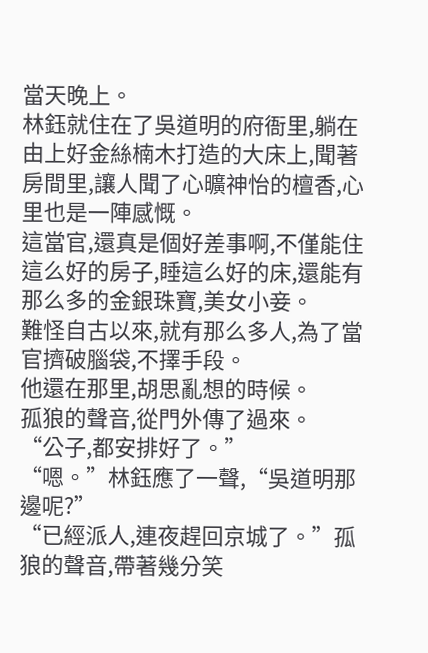當天晚上。
林鈺就住在了吳道明的府衙里,躺在由上好金絲楠木打造的大床上,聞著房間里,讓人聞了心曠神怡的檀香,心里也是一陣感慨。
這當官,還真是個好差事啊,不僅能住這么好的房子,睡這么好的床,還能有那么多的金銀珠寶,美女小妾。
難怪自古以來,就有那么多人,為了當官擠破腦袋,不擇手段。
他還在那里,胡思亂想的時候。
孤狼的聲音,從門外傳了過來。
“公子,都安排好了。”
“嗯。”林鈺應了一聲,“吳道明那邊呢?”
“已經派人,連夜趕回京城了。”孤狼的聲音,帶著幾分笑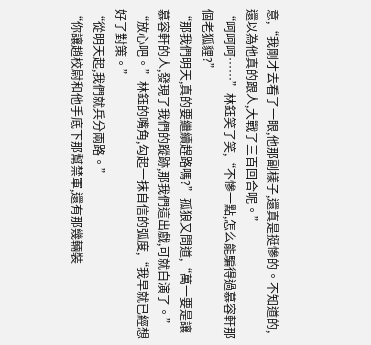意,“我剛才去看了一眼,他那副樣子,還真是挺慘的。不知道的,還以為他真的跟人,大戰了三百回合呢。”
“呵呵呵……”林鈺笑了笑,“不慘一點,怎么能騙得過慕容軒那個老狐貍?”
“那我們明天,真的要繼續趕路嗎?”孤狼又問道,“萬一要是讓慕容軒的人,發現了我們的蹤跡,那我們這出戲,可就白演了。”
“放心吧。”林鈺的嘴角,勾起一抹自信的弧度,“我早就已經想好了對策。”
“從明天起,我們就兵分兩路。”
“你讓趙校尉和他手底下那幫禁軍,還有那幾輛裝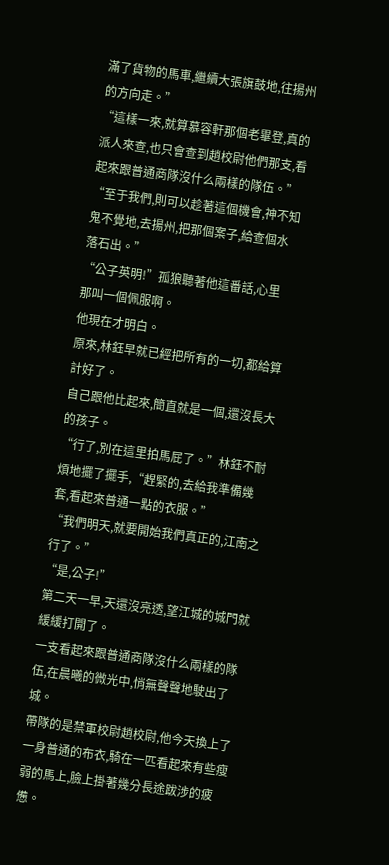滿了貨物的馬車,繼續大張旗鼓地,往揚州的方向走。”
“這樣一來,就算慕容軒那個老畢登,真的派人來查,也只會查到趙校尉他們那支,看起來跟普通商隊沒什么兩樣的隊伍。”
“至于我們,則可以趁著這個機會,神不知鬼不覺地,去揚州,把那個案子,給查個水落石出。”
“公子英明!”孤狼聽著他這番話,心里那叫一個佩服啊。
他現在才明白。
原來,林鈺早就已經把所有的一切,都給算計好了。
自己跟他比起來,簡直就是一個,還沒長大的孩子。
“行了,別在這里拍馬屁了。”林鈺不耐煩地擺了擺手,“趕緊的,去給我準備幾套,看起來普通一點的衣服。”
“我們明天,就要開始我們真正的,江南之行了。”
“是,公子!”
第二天一早,天還沒亮透,望江城的城門就緩緩打開了。
一支看起來跟普通商隊沒什么兩樣的隊伍,在晨曦的微光中,悄無聲聲地駛出了城。
帶隊的是禁軍校尉趙校尉,他今天換上了一身普通的布衣,騎在一匹看起來有些瘦弱的馬上,臉上掛著幾分長途跋涉的疲憊。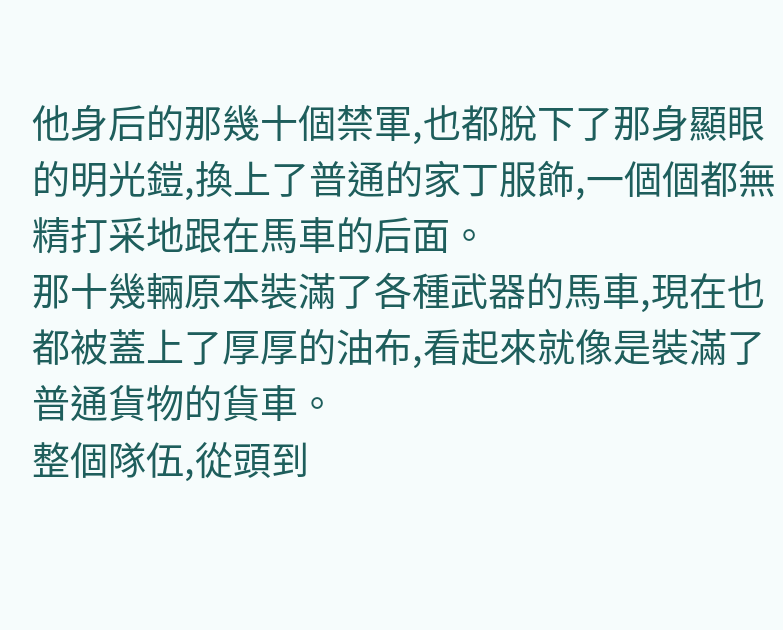他身后的那幾十個禁軍,也都脫下了那身顯眼的明光鎧,換上了普通的家丁服飾,一個個都無精打采地跟在馬車的后面。
那十幾輛原本裝滿了各種武器的馬車,現在也都被蓋上了厚厚的油布,看起來就像是裝滿了普通貨物的貨車。
整個隊伍,從頭到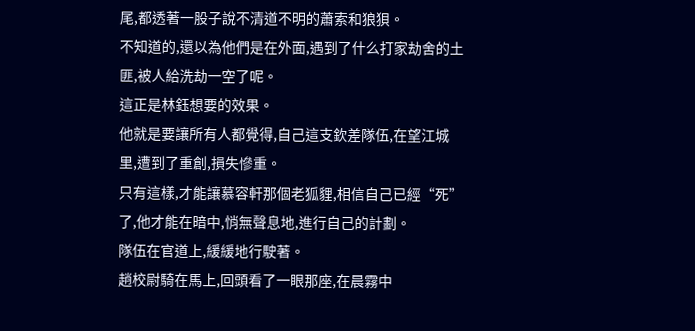尾,都透著一股子說不清道不明的蕭索和狼狽。
不知道的,還以為他們是在外面,遇到了什么打家劫舍的土匪,被人給洗劫一空了呢。
這正是林鈺想要的效果。
他就是要讓所有人都覺得,自己這支欽差隊伍,在望江城里,遭到了重創,損失慘重。
只有這樣,才能讓慕容軒那個老狐貍,相信自己已經“死”了,他才能在暗中,悄無聲息地,進行自己的計劃。
隊伍在官道上,緩緩地行駛著。
趙校尉騎在馬上,回頭看了一眼那座,在晨霧中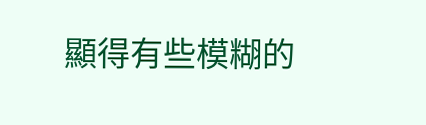顯得有些模糊的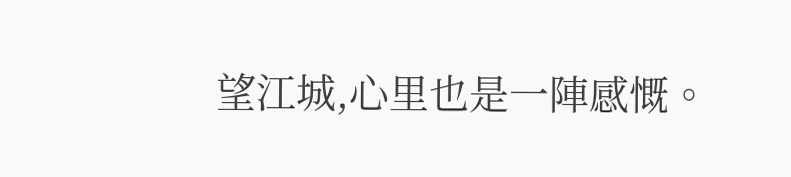望江城,心里也是一陣感慨。